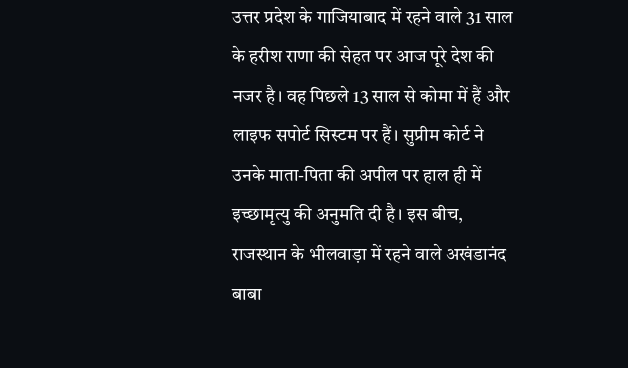उत्तर प्रदेश के गाजियाबाद में रहने वाले 31 साल के हरीश राणा की सेहत पर आज पूरे देश की नजर है। वह पिछले 13 साल से कोमा में हैं और लाइफ सपोर्ट सिस्टम पर हैं। सुप्रीम कोर्ट ने उनके माता-पिता की अपील पर हाल ही में इच्छामृत्यु की अनुमति दी है। इस बीच, राजस्थान के भीलवाड़ा में रहने वाले अखंडानंद बाबा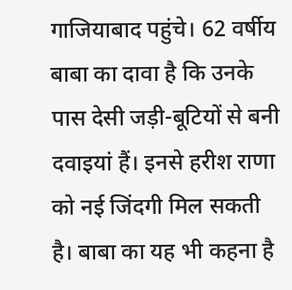गाजियाबाद पहुंचे। 62 वर्षीय बाबा का दावा है कि उनके पास देसी जड़ी-बूटियों से बनी दवाइयां हैं। इनसे हरीश राणा को नई जिंदगी मिल सकती है। बाबा का यह भी कहना है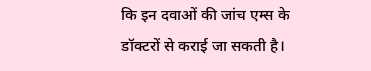कि इन दवाओं की जांच एम्स के डॉक्टरों से कराई जा सकती है।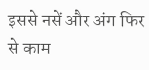इससे नसें और अंग फिर से काम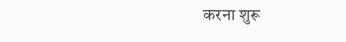करना शुरू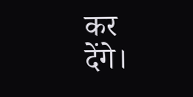कर देंगे।